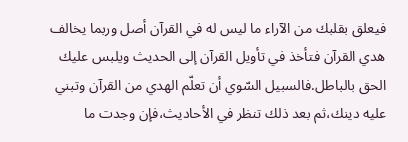فيعلق بقلبك من الآراء ما ليس له في القرآن أصل وربما يخالف هدي القرآن فتأخذ في تأويل القرآن إلى الحديث ويلبس عليك الحق بالباطل.فالسبيل السّوي أن تعلّم الهدي من القرآن وتبني عليه دينك،ثم بعد ذلك تنظر في الأحاديث،فإن وجدت ما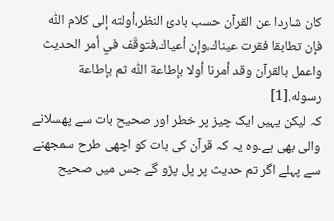كان شاردا عن القرآن حسب بادئ النظر،أولته إلى كلام اللّٰه فإن تطابقا فقرت عيناك،وإن أعياك،فتوقّف في أمر الحديث واعمل بالقرآن وقد أمرنا أولا بإطاعة اللّٰه ثم بإطاعة رسوله.[1]
کہ لیکن یہیں ایک چیز پر خطر اور صحیح بات سے پھسلانے والی بھی ہے۔وہ یہ کہ قرآن کی بات کو اچھی طرح سمجھنے سے پہلے اگر تم حدیث پر پل پڑو گے جس میں صحیح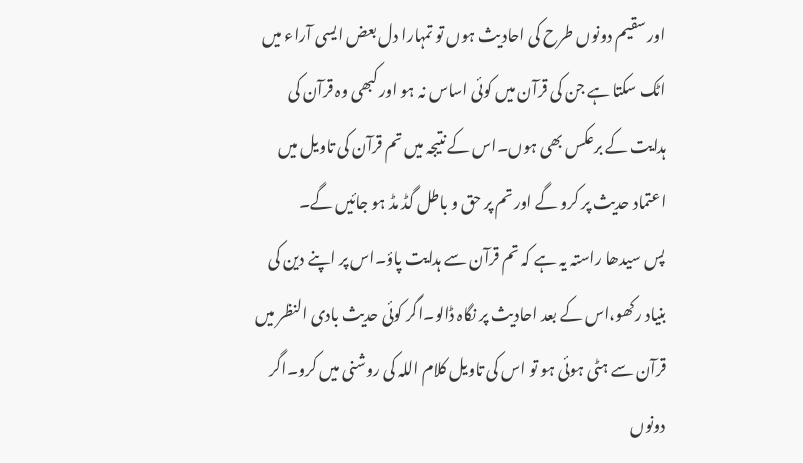اور سقیم دونوں طرح کی احادیث ہوں تو تمہارا دل بعض ایسی آراء میں اٹک سکتا ہے جن کی قرآن میں کوئی اساس نہ ہو اور کبھی وہ قرآن کی ہدایت کے برعکس بھی ہوں۔اس کے نتیجہ میں تم قرآن کی تاویل میں اعتماد حدیث پر کرو گے اور تم پر حق و باطل گڈ مڈ ہو جائیں گے۔
پس سیدھا راستہ یہ ہے کہ تم قرآن سے ہدایت پاؤ۔اس پر اپنے دین کی بنیاد رکھو،اس کے بعد احادیث پر نگاہ ڈالو۔اگر کوئی حدیث بادی النظر میں قرآن سے ہٹی ہوئی ہو تو اس کی تاویل کلام اللہ کی روشنی میں کرو۔اگر دونوں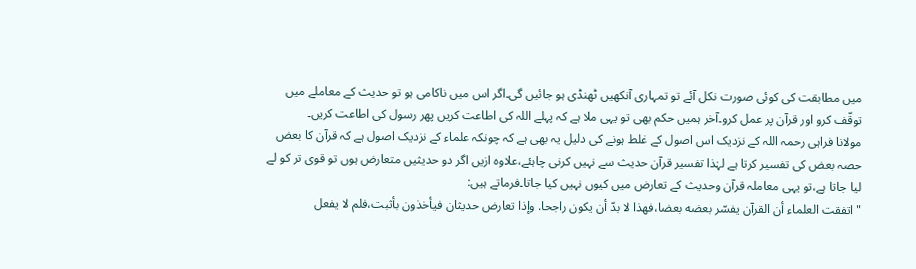میں مطابقت کی کوئی صورت نکل آئے تو تمہاری آنکھیں ٹھنڈی ہو جائیں گی۔اگر اس میں ناکامی ہو تو حدیث کے معاملے میں توقّف کرو اور قرآن پر عمل کرو۔آخر ہمیں حکم بھی تو یہی ملا ہے کہ پہلے اللہ کی اطاعت کریں پھر رسول کی اطاعت کریں۔
مولانا فراہی رحمہ اللہ کے نزدیک اس اصول کے غلط ہونے کی دلیل یہ بھی ہے کہ چونکہ علماء کے نزدیک اصول ہے کہ قرآن کا بعض حصہ بعض کی تفسیر کرتا ہے لہٰذا تفسیر قرآن حدیث سے نہیں کرنی چاہئے،علاوہ ازیں اگر دو حدیثیں متعارض ہوں تو قوی تر کو لے لیا جاتا ہے،تو یہی معاملہ قرآن وحدیث کے تعارض میں کیوں نہیں کیا جاتا۔فرماتے ہیں:
"اتفقت العلماء أن القرآن يفسّر بعضه بعضا،فهذا لا بدّ أن يكون راجحا. وإذا تعارض حديثان فيأخذون بأثبت،فلم لا يفعل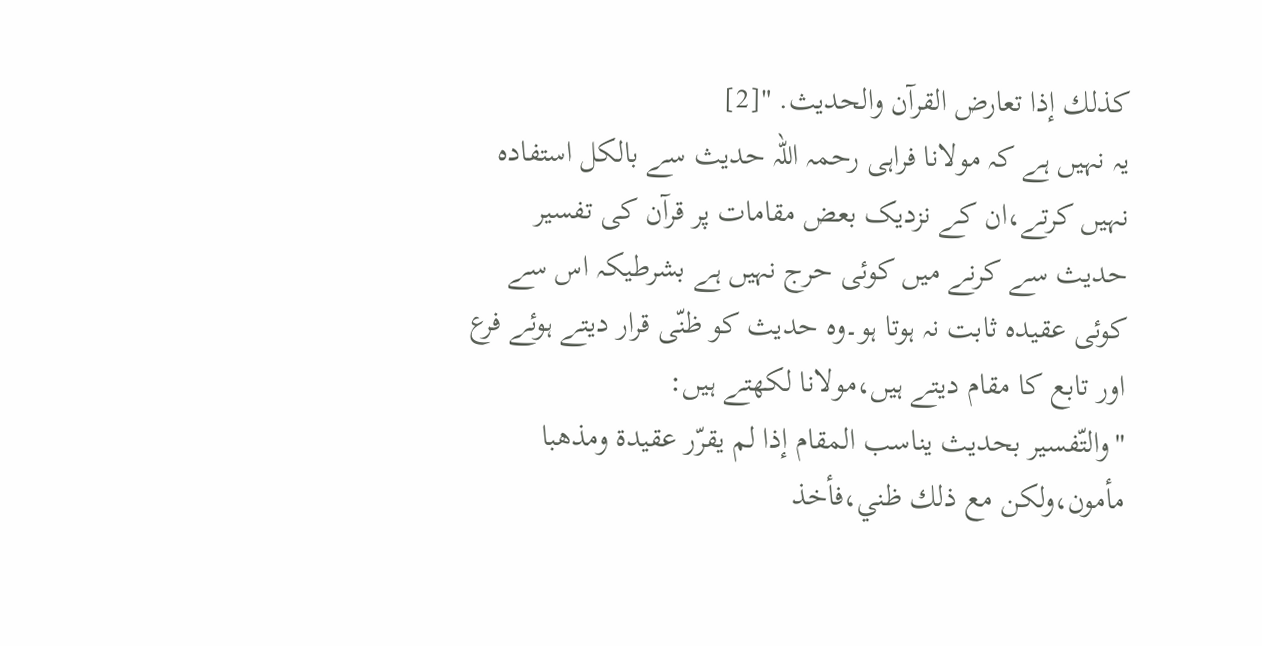كذلك إذا تعارض القرآن والحديث. "[2]
یہ نہیں ہے کہ مولانا فراہی رحمہ اللہ حدیث سے بالکل استفادہ نہیں کرتے،ان کے نزدیک بعض مقامات پر قرآن کی تفسیر حدیث سے کرنے میں کوئی حرج نہیں ہے بشرطیکہ اس سے کوئی عقیدہ ثابت نہ ہوتا ہو۔وہ حدیث کو ظنّی قرار دیتے ہوئے فرع اور تابع کا مقام دیتے ہیں،مولانا لکھتے ہیں:
"والتّفسير بحديث يناسب المقام إذا لم يقرّر عقيدة ومذهبا مأمون،ولكن مع ذلك ظني،فأخذ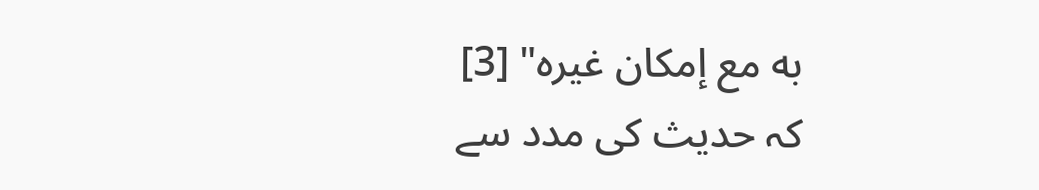به مع إمكان غيره" [3]
کہ حدیث کی مدد سے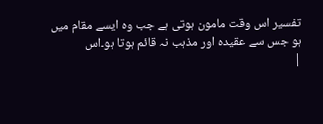تفسیر اس وقت مامون ہوتی ہے جب وہ ایسے مقام میں ہو جس سے عقیدہ اور مذہب نہ قائم ہوتا ہو۔اس
|